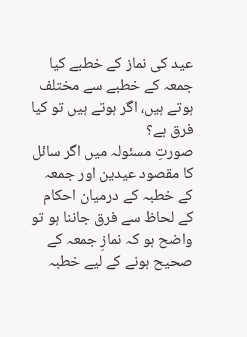عید کی نماز کے خطبے کیا جمعہ کے خطبے سے مختلف ہوتے ہیں، اگر ہوتے ہیں تو کیا فرق ہے؟
صورتِ مسئولہ میں اگر سائل کا مقصود عیدین اور جمعہ کے خطبہ کے درمیان احکام کے لحاظ سے فرق جاننا ہو تو واضح ہو کہ نمازِ جمعہ کے صحیح ہونے کے لیے خطبہ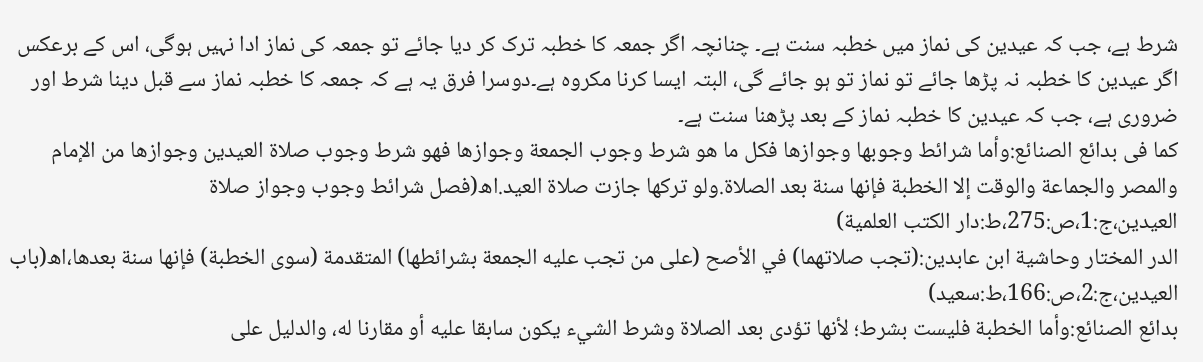شرط ہے، جب کہ عیدین کی نماز میں خطبہ سنت ہے۔ چنانچہ اگر جمعہ کا خطبہ ترک کر دیا جائے تو جمعہ کی نماز ادا نہیں ہوگی، اس کے برعکس اگر عیدین کا خطبہ نہ پڑھا جائے تو نماز تو ہو جائے گی، البتہ ایسا کرنا مکروہ ہے۔دوسرا فرق یہ ہے کہ جمعہ کا خطبہ نماز سے قبل دینا شرط اور ضروری ہے، جب کہ عیدین کا خطبہ نماز کے بعد پڑھنا سنت ہے۔
کما فی بدائع الصنائع:وأما شرائط وجوبها وجوازها فكل ما هو شرط وجوب الجمعة وجوازها فهو شرط وجوب صلاة العيدين وجوازها من الإمام والمصر والجماعة والوقت إلا الخطبة فإنها سنة بعد الصلاة.ولو تركها جازت صلاة العيد.اھ(فصل شرائط وجوب وجواز صلاة العيدين،ج:1،ص:275،ط:دار الكتب العلمية)
الدر المختار وحاشية ابن عابدين:(تجب صلاتهما) في الأصح (على من تجب عليه الجمعة بشرائطها) المتقدمة (سوى الخطبة) فإنها سنة بعدها،اھ(باب العیدین،ج:2،ص:166،ط:سعید)
بدائع الصنائع:وأما الخطبة فليست بشرط؛ لأنها تؤدى بعد الصلاة وشرط الشيء يكون سابقا عليه أو مقارنا له، والدليل على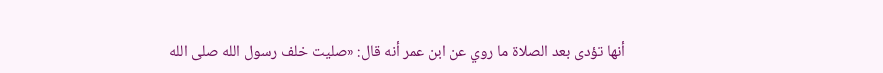أنها تؤدى بعد الصلاة ما روي عن ابن عمر أنه قال: «صليت خلف رسول الله صلى الله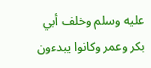عليه وسلم وخلف أبي بكر وعمر وكانوا يبدءون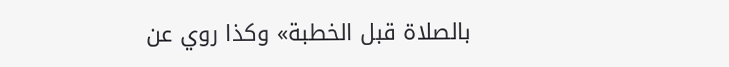بالصلاة قبل الخطبة» وكذا روي عن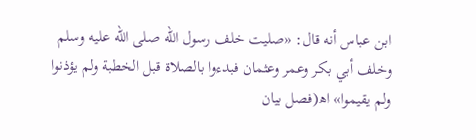ابن عباس أنه قال: «صليت خلف رسول الله صلى الله عليه وسلم وخلف أبي بكر وعمر وعثمان فبدءوا بالصلاة قبل الخطبة ولم يؤذنوا ولم يقيموا» اھ(فصل بيان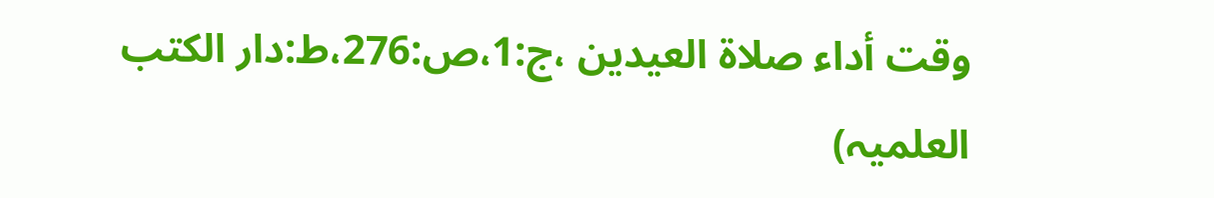وقت أداء صلاة العيدين ،ج:1،ص:276،ط:دار الکتب العلمیہ)